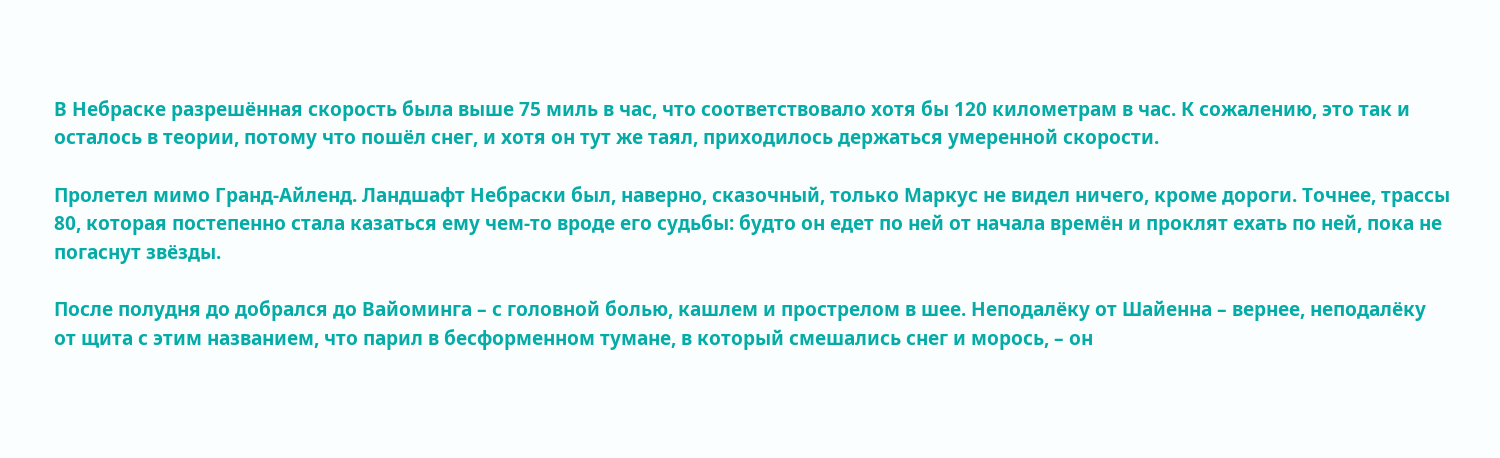В Небраске разрешённая скорость была выше 75 миль в час, что соответствовало хотя бы 120 километрам в час. К сожалению, это так и осталось в теории, потому что пошёл снег, и хотя он тут же таял, приходилось держаться умеренной скорости.

Пролетел мимо Гранд-Айленд. Ландшафт Небраски был, наверно, сказочный, только Маркус не видел ничего, кроме дороги. Точнее, трассы 80, которая постепенно стала казаться ему чем-то вроде его судьбы: будто он едет по ней от начала времён и проклят ехать по ней, пока не погаснут звёзды.

После полудня до добрался до Вайоминга – с головной болью, кашлем и прострелом в шее. Неподалёку от Шайенна – вернее, неподалёку от щита с этим названием, что парил в бесформенном тумане, в который смешались снег и морось, – он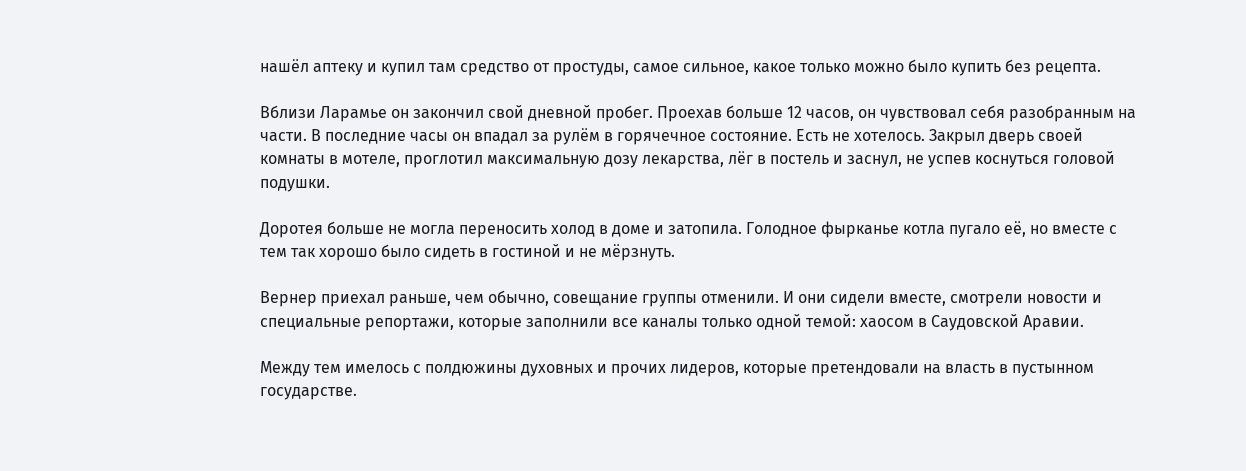нашёл аптеку и купил там средство от простуды, самое сильное, какое только можно было купить без рецепта.

Вблизи Ларамье он закончил свой дневной пробег. Проехав больше 12 часов, он чувствовал себя разобранным на части. В последние часы он впадал за рулём в горячечное состояние. Есть не хотелось. Закрыл дверь своей комнаты в мотеле, проглотил максимальную дозу лекарства, лёг в постель и заснул, не успев коснуться головой подушки.

Доротея больше не могла переносить холод в доме и затопила. Голодное фырканье котла пугало её, но вместе с тем так хорошо было сидеть в гостиной и не мёрзнуть.

Вернер приехал раньше, чем обычно, совещание группы отменили. И они сидели вместе, смотрели новости и специальные репортажи, которые заполнили все каналы только одной темой: хаосом в Саудовской Аравии.

Между тем имелось с полдюжины духовных и прочих лидеров, которые претендовали на власть в пустынном государстве.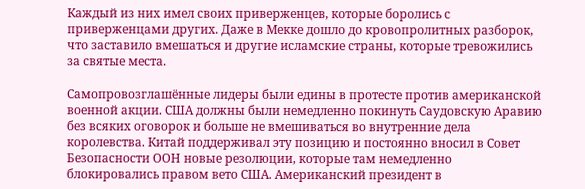Каждый из них имел своих приверженцев, которые боролись с приверженцами других. Даже в Мекке дошло до кровопролитных разборок, что заставило вмешаться и другие исламские страны, которые тревожились за святые места.

Самопровозглашённые лидеры были едины в протесте против американской военной акции. США должны были немедленно покинуть Саудовскую Аравию без всяких оговорок и больше не вмешиваться во внутренние дела королевства. Китай поддерживал эту позицию и постоянно вносил в Совет Безопасности ООН новые резолюции, которые там немедленно блокировались правом вето США. Американский президент в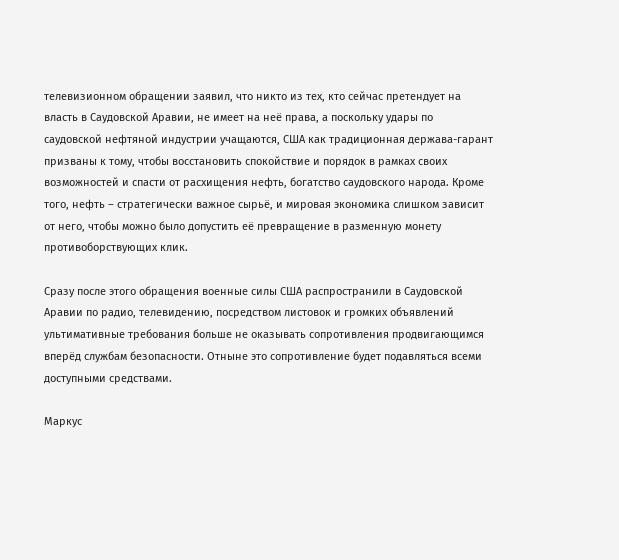телевизионном обращении заявил, что никто из тех, кто сейчас претендует на власть в Саудовской Аравии, не имеет на неё права, а поскольку удары по саудовской нефтяной индустрии учащаются, США как традиционная держава-гарант призваны к тому, чтобы восстановить спокойствие и порядок в рамках своих возможностей и спасти от расхищения нефть, богатство саудовского народа. Кроме того, нефть – стратегически важное сырьё, и мировая экономика слишком зависит от него, чтобы можно было допустить её превращение в разменную монету противоборствующих клик.

Сразу после этого обращения военные силы США распространили в Саудовской Аравии по радио, телевидению, посредством листовок и громких объявлений ультимативные требования больше не оказывать сопротивления продвигающимся вперёд службам безопасности. Отныне это сопротивление будет подавляться всеми доступными средствами.

Маркус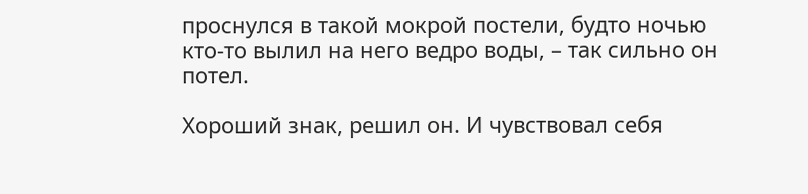проснулся в такой мокрой постели, будто ночью кто-то вылил на него ведро воды, – так сильно он потел.

Хороший знак, решил он. И чувствовал себя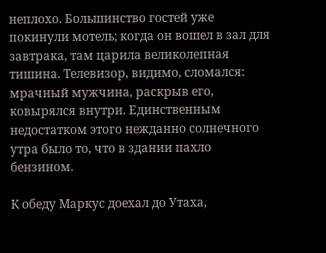неплохо. Большинство гостей уже покинули мотель; когда он вошел в зал для завтрака, там царила великолепная тишина. Телевизор, видимо, сломался: мрачный мужчина, раскрыв его, ковырялся внутри. Единственным недостатком этого нежданно солнечного утра было то, что в здании пахло бензином.

К обеду Маркус доехал до Утаха,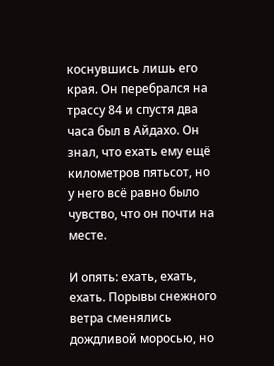коснувшись лишь его края. Он перебрался на трассу 84 и спустя два часа был в Айдахо. Он знал, что ехать ему ещё километров пятьсот, но у него всё равно было чувство, что он почти на месте.

И опять: ехать, ехать, ехать. Порывы снежного ветра сменялись дождливой моросью, но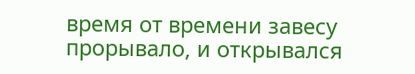время от времени завесу прорывало, и открывался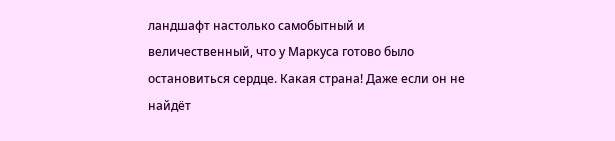ландшафт настолько самобытный и величественный, что у Маркуса готово было остановиться сердце. Какая страна! Даже если он не найдёт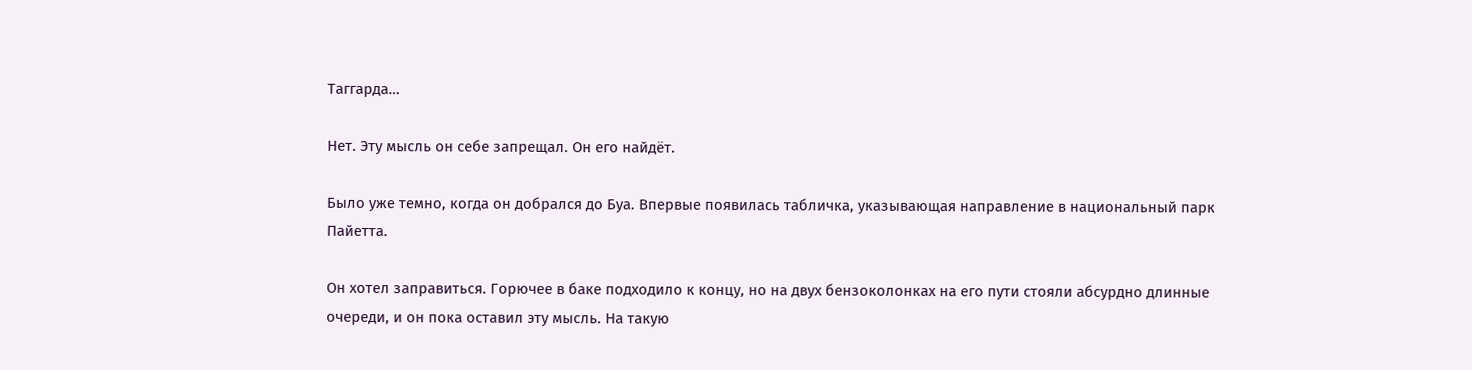Таггарда…

Нет. Эту мысль он себе запрещал. Он его найдёт.

Было уже темно, когда он добрался до Буа. Впервые появилась табличка, указывающая направление в национальный парк Пайетта.

Он хотел заправиться. Горючее в баке подходило к концу, но на двух бензоколонках на его пути стояли абсурдно длинные очереди, и он пока оставил эту мысль. На такую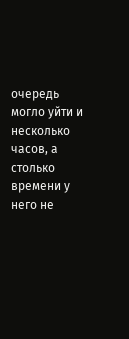очередь могло уйти и несколько часов, а столько времени у него не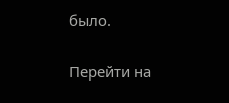было.

Перейти на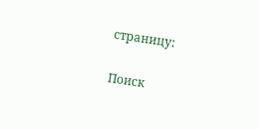страницу:

Поиск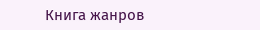Книга жанров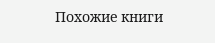Похожие книги